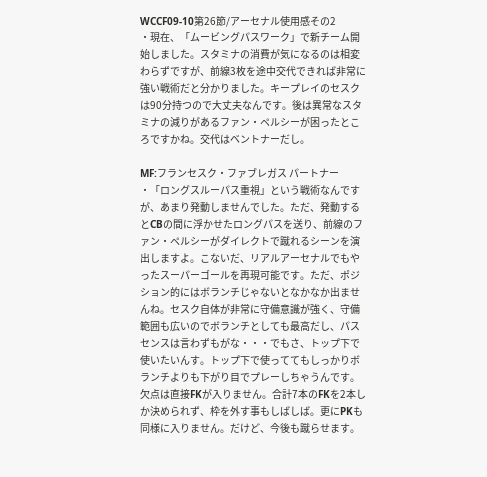WCCF09-10第26節/アーセナル使用感その2
・現在、「ムービングパスワーク」で新チーム開始しました。スタミナの消費が気になるのは相変わらずですが、前線3枚を途中交代できれば非常に強い戦術だと分かりました。キープレイのセスクは90分持つので大丈夫なんです。後は異常なスタミナの減りがあるファン・ペルシーが困ったところですかね。交代はベントナーだし。

MF:フランセスク・ファブレガス パートナー
・「ロングスルーパス重視」という戦術なんですが、あまり発動しませんでした。ただ、発動するとCBの間に浮かせたロングパスを送り、前線のファン・ペルシーがダイレクトで蹴れるシーンを演出しますよ。こないだ、リアルアーセナルでもやったスーパーゴールを再現可能です。ただ、ポジション的にはボランチじゃないとなかなか出ませんね。セスク自体が非常に守備意識が強く、守備範囲も広いのでボランチとしても最高だし、パスセンスは言わずもがな・・・でもさ、トップ下で使いたいんす。トップ下で使っててもしっかりボランチよりも下がり目でプレーしちゃうんです。欠点は直接FKが入りません。合計7本のFKを2本しか決められず、枠を外す事もしばしば。更にPKも同様に入りません。だけど、今後も蹴らせます。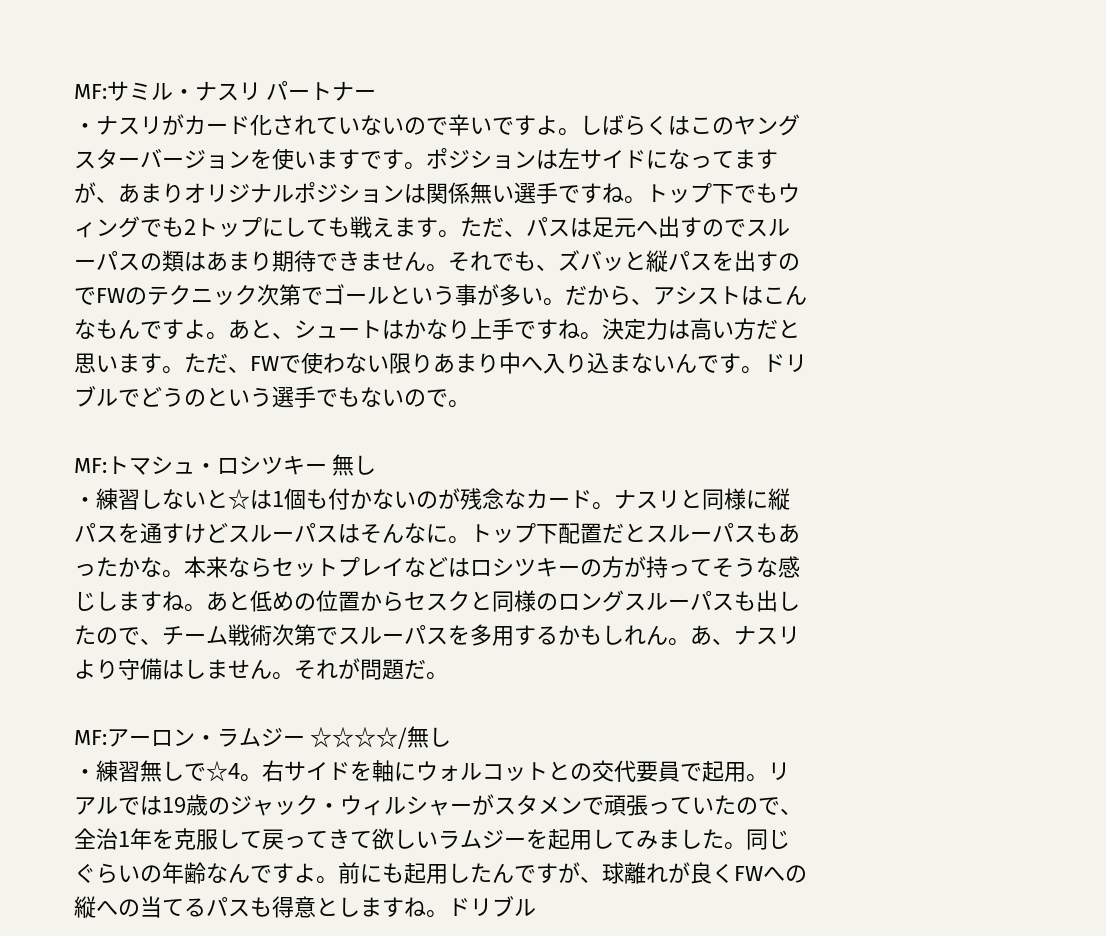MF:サミル・ナスリ パートナー
・ナスリがカード化されていないので辛いですよ。しばらくはこのヤングスターバージョンを使いますです。ポジションは左サイドになってますが、あまりオリジナルポジションは関係無い選手ですね。トップ下でもウィングでも2トップにしても戦えます。ただ、パスは足元へ出すのでスルーパスの類はあまり期待できません。それでも、ズバッと縦パスを出すのでFWのテクニック次第でゴールという事が多い。だから、アシストはこんなもんですよ。あと、シュートはかなり上手ですね。決定力は高い方だと思います。ただ、FWで使わない限りあまり中へ入り込まないんです。ドリブルでどうのという選手でもないので。

MF:トマシュ・ロシツキー 無し
・練習しないと☆は1個も付かないのが残念なカード。ナスリと同様に縦パスを通すけどスルーパスはそんなに。トップ下配置だとスルーパスもあったかな。本来ならセットプレイなどはロシツキーの方が持ってそうな感じしますね。あと低めの位置からセスクと同様のロングスルーパスも出したので、チーム戦術次第でスルーパスを多用するかもしれん。あ、ナスリより守備はしません。それが問題だ。

MF:アーロン・ラムジー ☆☆☆☆/無し
・練習無しで☆4。右サイドを軸にウォルコットとの交代要員で起用。リアルでは19歳のジャック・ウィルシャーがスタメンで頑張っていたので、全治1年を克服して戻ってきて欲しいラムジーを起用してみました。同じぐらいの年齢なんですよ。前にも起用したんですが、球離れが良くFWへの縦への当てるパスも得意としますね。ドリブル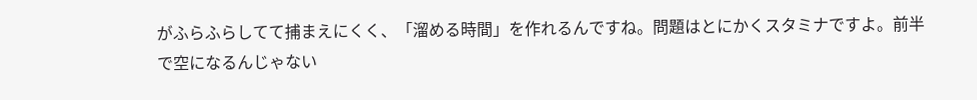がふらふらしてて捕まえにくく、「溜める時間」を作れるんですね。問題はとにかくスタミナですよ。前半で空になるんじゃない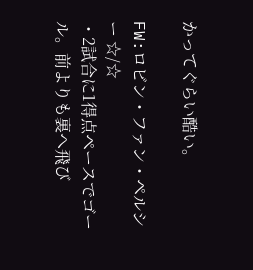かってぐらい酷い。

FW:ロビン・ファン・ペルシー ☆/☆
・2試合に1得点ペースでゴール。前よりも裏へ飛び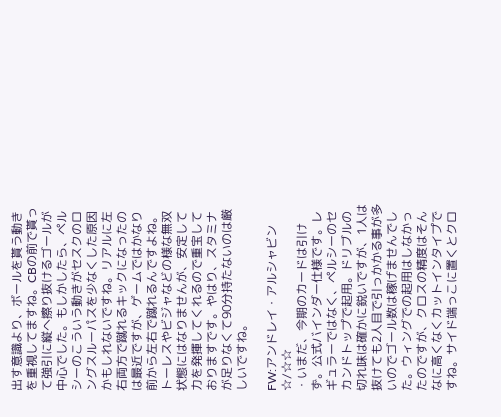出す意識より、ボールを貰う動きを重視してますね。CBの前で貰って強引に縦へ擦り抜けるゴールが中心でした。もしかしたら、ペルシーのこういう動きがセスクのロングスルーパスを少なくした原因かもしれないですね。リアルに左右両方で蹴れるキックになったのは最近ですが、ゲームではかなり前から左右で蹴れるんですよね。トーレスやビジャなどの様な無双状態にはなりませんが、安定して力を発揮してくれるので重宝しておりますです。やはり、スタミナが足りなくて90分持たないのは厳しいですね。

FW:アンドレイ・アルシャビン ☆/☆☆
・いまだ、今期のカードは引けず。公式バインダー仕様です。レギュラーではなく、ペルシーのセカンドトップで起用。ドリブルの切れ味は確かに鋭いですが、1人は抜けても2人目で引っかかる事が多いのでゴール数は稼げませんでした。ウィングでの起用はしなかったのですが、クロスの精度はそんなに高くなくカットインタイプですね。サイド端っこに置くとクロ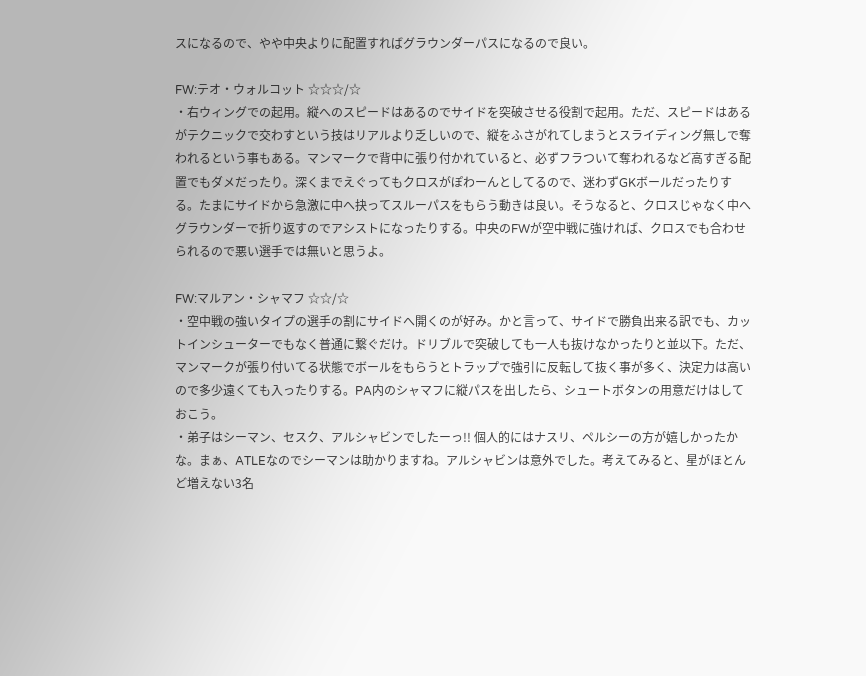スになるので、やや中央よりに配置すればグラウンダーパスになるので良い。

FW:テオ・ウォルコット ☆☆☆/☆
・右ウィングでの起用。縦へのスピードはあるのでサイドを突破させる役割で起用。ただ、スピードはあるがテクニックで交わすという技はリアルより乏しいので、縦をふさがれてしまうとスライディング無しで奪われるという事もある。マンマークで背中に張り付かれていると、必ずフラついて奪われるなど高すぎる配置でもダメだったり。深くまでえぐってもクロスがぽわーんとしてるので、迷わずGKボールだったりする。たまにサイドから急激に中へ抉ってスルーパスをもらう動きは良い。そうなると、クロスじゃなく中へグラウンダーで折り返すのでアシストになったりする。中央のFWが空中戦に強ければ、クロスでも合わせられるので悪い選手では無いと思うよ。

FW:マルアン・シャマフ ☆☆/☆
・空中戦の強いタイプの選手の割にサイドへ開くのが好み。かと言って、サイドで勝負出来る訳でも、カットインシューターでもなく普通に繋ぐだけ。ドリブルで突破しても一人も抜けなかったりと並以下。ただ、マンマークが張り付いてる状態でボールをもらうとトラップで強引に反転して抜く事が多く、決定力は高いので多少遠くても入ったりする。PA内のシャマフに縦パスを出したら、シュートボタンの用意だけはしておこう。
・弟子はシーマン、セスク、アルシャビンでしたーっ!! 個人的にはナスリ、ペルシーの方が嬉しかったかな。まぁ、ATLEなのでシーマンは助かりますね。アルシャビンは意外でした。考えてみると、星がほとんど増えない3名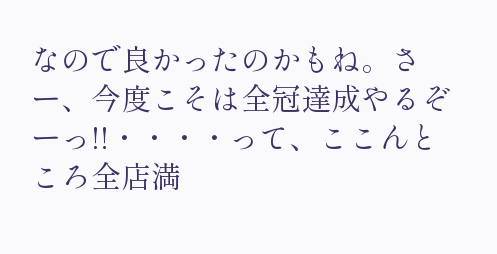なので良かったのかもね。さー、今度こそは全冠達成やるぞーっ!!・・・・って、ここんところ全店満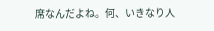席なんだよね。何、いきなり人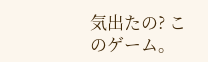気出たの? このゲーム。